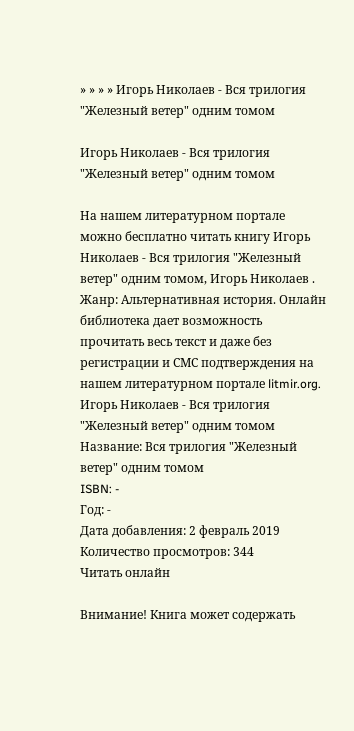» » » » Игорь Николаев - Вся трилогия "Железный ветер" одним томом

Игорь Николаев - Вся трилогия "Железный ветер" одним томом

На нашем литературном портале можно бесплатно читать книгу Игорь Николаев - Вся трилогия "Железный ветер" одним томом, Игорь Николаев . Жанр: Альтернативная история. Онлайн библиотека дает возможность прочитать весь текст и даже без регистрации и СМС подтверждения на нашем литературном портале litmir.org.
Игорь Николаев - Вся трилогия "Железный ветер" одним томом
Название: Вся трилогия "Железный ветер" одним томом
ISBN: -
Год: -
Дата добавления: 2 февраль 2019
Количество просмотров: 344
Читать онлайн

Внимание! Книга может содержать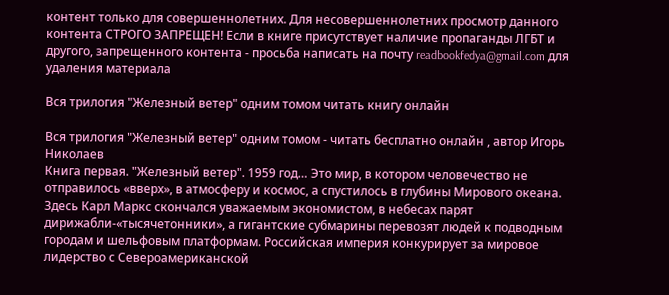контент только для совершеннолетних. Для несовершеннолетних просмотр данного контента СТРОГО ЗАПРЕЩЕН! Если в книге присутствует наличие пропаганды ЛГБТ и другого, запрещенного контента - просьба написать на почту readbookfedya@gmail.com для удаления материала

Вся трилогия "Железный ветер" одним томом читать книгу онлайн

Вся трилогия "Железный ветер" одним томом - читать бесплатно онлайн , автор Игорь Николаев
Книга первая. "Железный ветер". 1959 год… Это мир, в котором человечество не отправилось «вверх», в атмосферу и космос, а спустилось в глубины Мирового океана. Здесь Карл Маркс скончался уважаемым экономистом, в небесах парят дирижабли-«тысячетонники», а гигантские субмарины перевозят людей к подводным городам и шельфовым платформам. Российская империя конкурирует за мировое лидерство с Североамериканской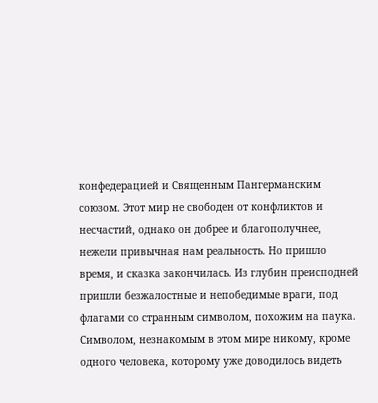конфедерацией и Священным Пангерманским союзом. Этот мир не свободен от конфликтов и несчастий, однако он добрее и благополучнее, нежели привычная нам реальность. Но пришло время, и сказка закончилась. Из глубин преисподней пришли безжалостные и непобедимые враги, под флагами со странным символом, похожим на паука. Символом, незнакомым в этом мире никому, кроме одного человека, которому уже доводилось видеть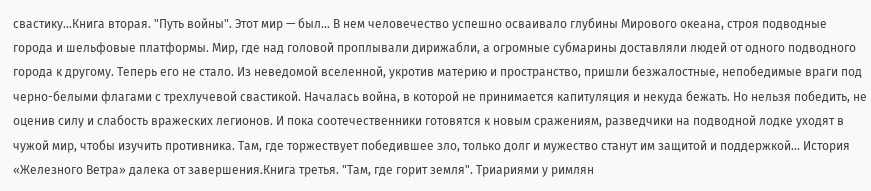свастику…Книга вторая. "Путь войны". Этот мир — был… В нем человечество успешно осваивало глубины Мирового океана, строя подводные города и шельфовые платформы. Мир, где над головой проплывали дирижабли, а огромные субмарины доставляли людей от одного подводного города к другому. Теперь его не стало. Из неведомой вселенной, укротив материю и пространство, пришли безжалостные, непобедимые враги под черно-белыми флагами с трехлучевой свастикой. Началась война, в которой не принимается капитуляция и некуда бежать. Но нельзя победить, не оценив силу и слабость вражеских легионов. И пока соотечественники готовятся к новым сражениям, разведчики на подводной лодке уходят в чужой мир, чтобы изучить противника. Там, где торжествует победившее зло, только долг и мужество станут им защитой и поддержкой... История «Железного Ветра» далека от завершения.Книга третья. "Там, где горит земля". Триариями у римлян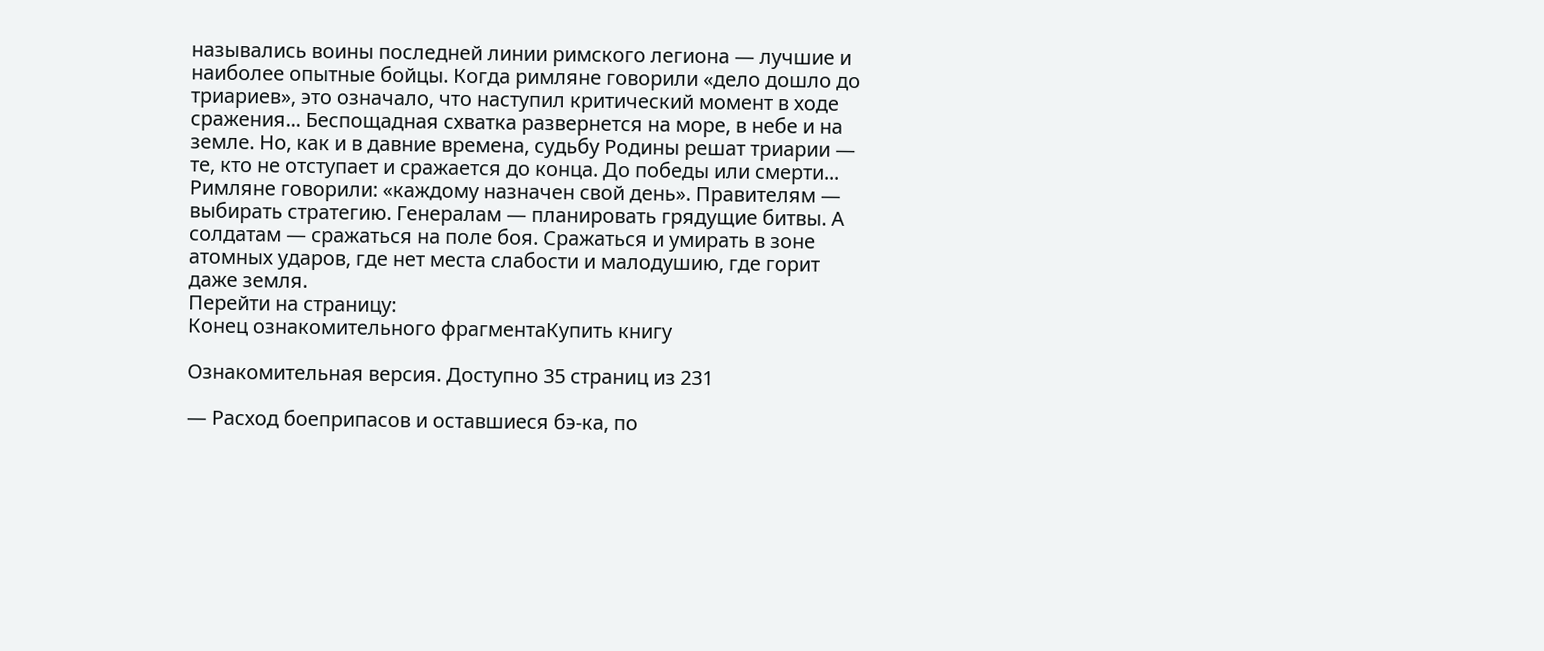назывались воины последней линии римского легиона — лучшие и наиболее опытные бойцы. Когда римляне говорили «дело дошло до триариев», это означало, что наступил критический момент в ходе сражения... Беспощадная схватка развернется на море, в небе и на земле. Но, как и в давние времена, судьбу Родины решат триарии — те, кто не отступает и сражается до конца. До победы или смерти... Римляне говорили: «каждому назначен свой день». Правителям — выбирать стратегию. Генералам — планировать грядущие битвы. А солдатам — сражаться на поле боя. Сражаться и умирать в зоне атомных ударов, где нет места слабости и малодушию, где горит даже земля.
Перейти на страницу:
Конец ознакомительного фрагментаКупить книгу

Ознакомительная версия. Доступно 35 страниц из 231

— Расход боеприпасов и оставшиеся бэ-ка, по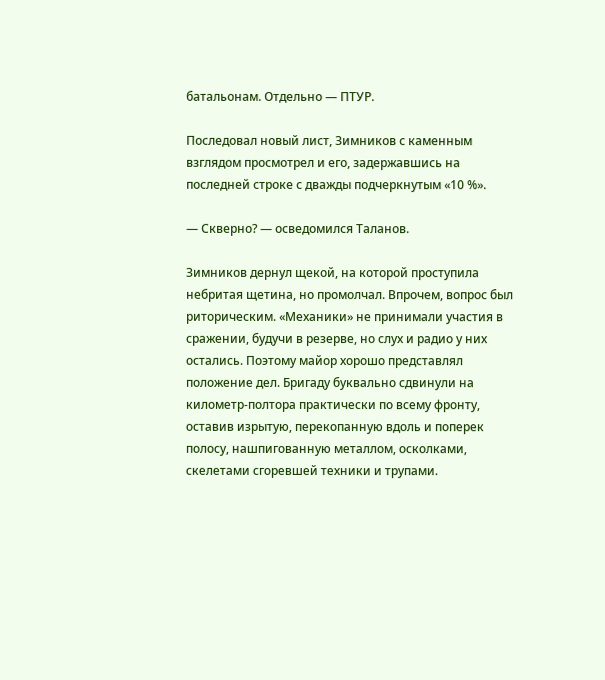батальонам. Отдельно — ПТУР.

Последовал новый лист, Зимников с каменным взглядом просмотрел и его, задержавшись на последней строке с дважды подчеркнутым «10 %».

— Скверно? — осведомился Таланов.

Зимников дернул щекой, на которой проступила небритая щетина, но промолчал. Впрочем, вопрос был риторическим. «Механики» не принимали участия в сражении, будучи в резерве, но слух и радио у них остались. Поэтому майор хорошо представлял положение дел. Бригаду буквально сдвинули на километр-полтора практически по всему фронту, оставив изрытую, перекопанную вдоль и поперек полосу, нашпигованную металлом, осколками, скелетами сгоревшей техники и трупами.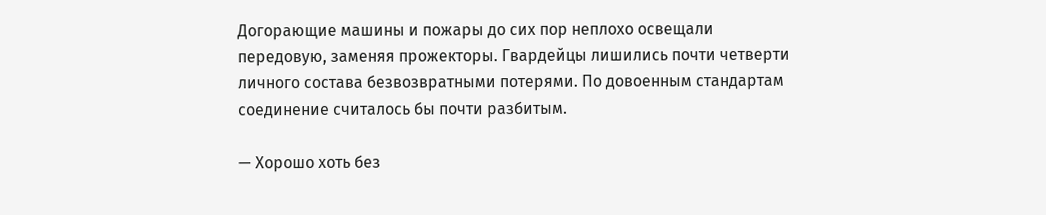Догорающие машины и пожары до сих пор неплохо освещали передовую, заменяя прожекторы. Гвардейцы лишились почти четверти личного состава безвозвратными потерями. По довоенным стандартам соединение считалось бы почти разбитым.

— Хорошо хоть без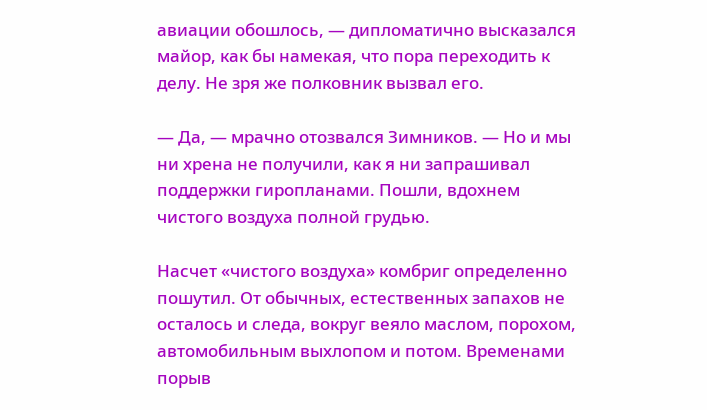авиации обошлось, — дипломатично высказался майор, как бы намекая, что пора переходить к делу. Не зря же полковник вызвал его.

— Да, — мрачно отозвался Зимников. — Но и мы ни хрена не получили, как я ни запрашивал поддержки гиропланами. Пошли, вдохнем чистого воздуха полной грудью.

Насчет «чистого воздуха» комбриг определенно пошутил. От обычных, естественных запахов не осталось и следа, вокруг веяло маслом, порохом, автомобильным выхлопом и потом. Временами порыв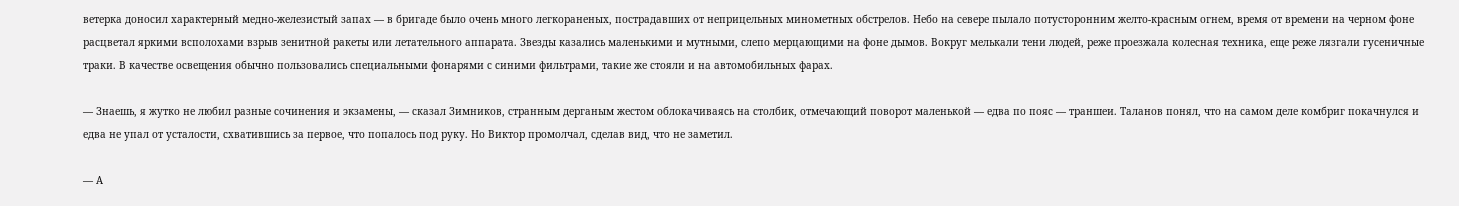ветерка доносил характерный медно-железистый запах — в бригаде было очень много легкораненых, пострадавших от неприцельных минометных обстрелов. Небо на севере пылало потусторонним желто-красным огнем, время от времени на черном фоне расцветал яркими всполохами взрыв зенитной ракеты или летательного аппарата. Звезды казались маленькими и мутными, слепо мерцающими на фоне дымов. Вокруг мелькали тени людей, реже проезжала колесная техника, еще реже лязгали гусеничные траки. В качестве освещения обычно пользовались специальными фонарями с синими фильтрами, такие же стояли и на автомобильных фарах.

— Знаешь, я жутко не любил разные сочинения и экзамены, — сказал Зимников, странным дерганым жестом облокачиваясь на столбик, отмечающий поворот маленькой — едва по пояс — траншеи. Таланов понял, что на самом деле комбриг покачнулся и едва не упал от усталости, схватившись за первое, что попалось под руку. Но Виктор промолчал, сделав вид, что не заметил.

— А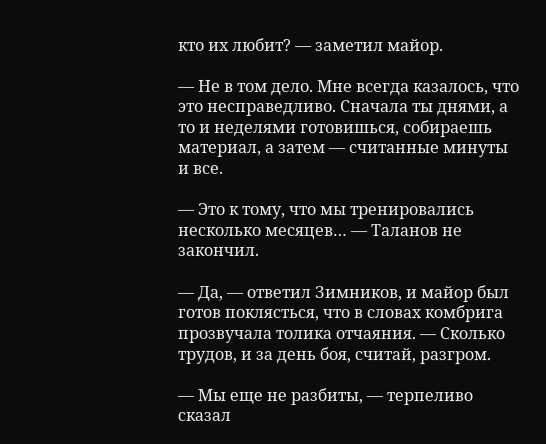кто их любит? — заметил майор.

— Не в том дело. Мне всегда казалось, что это несправедливо. Сначала ты днями, а то и неделями готовишься, собираешь материал, а затем — считанные минуты и все.

— Это к тому, что мы тренировались несколько месяцев… — Таланов не закончил.

— Да, — ответил Зимников, и майор был готов поклясться, что в словах комбрига прозвучала толика отчаяния. — Сколько трудов, и за день боя, считай, разгром.

— Мы еще не разбиты, — терпеливо сказал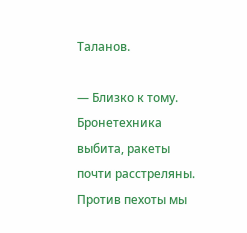Таланов.

— Близко к тому. Бронетехника выбита, ракеты почти расстреляны. Против пехоты мы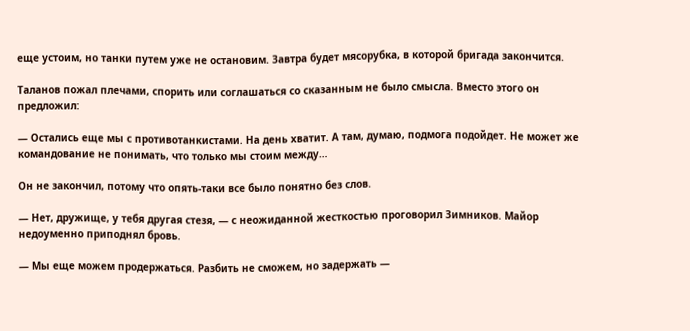еще устоим, но танки путем уже не остановим. Завтра будет мясорубка, в которой бригада закончится.

Таланов пожал плечами, спорить или соглашаться со сказанным не было смысла. Вместо этого он предложил:

— Остались еще мы с противотанкистами. На день хватит. А там, думаю, подмога подойдет. Не может же командование не понимать, что только мы стоим между…

Он не закончил, потому что опять-таки все было понятно без слов.

— Нет, дружище, у тебя другая стезя, — с неожиданной жесткостью проговорил Зимников. Майор недоуменно приподнял бровь.

— Мы еще можем продержаться. Разбить не сможем, но задержать —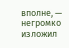вполне, — негромко изложил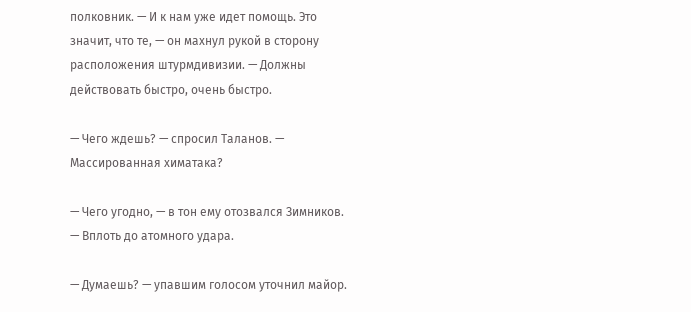полковник. — И к нам уже идет помощь. Это значит, что те, — он махнул рукой в сторону расположения штурмдивизии. — Должны действовать быстро, очень быстро.

— Чего ждешь? — спросил Таланов. — Массированная химатака?

— Чего угодно, — в тон ему отозвался Зимников. — Вплоть до атомного удара.

— Думаешь? — упавшим голосом уточнил майор.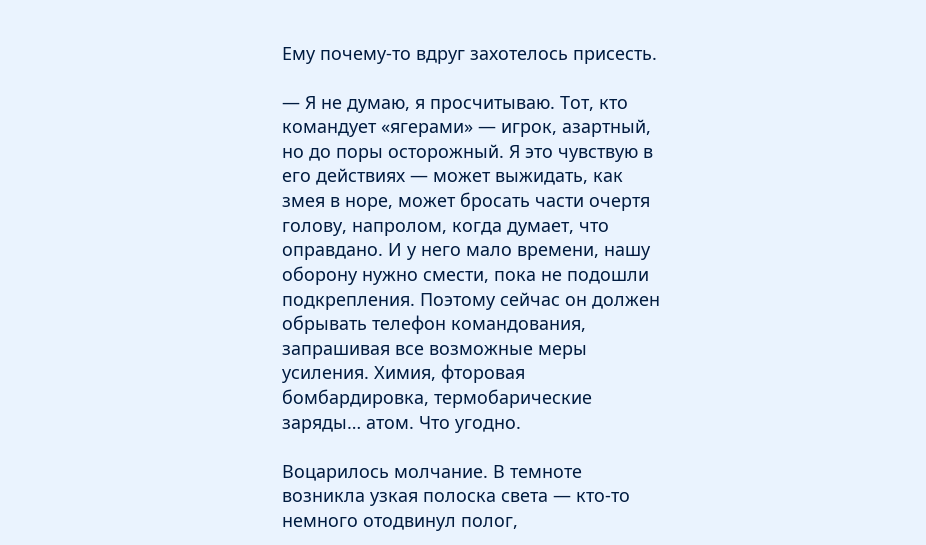Ему почему-то вдруг захотелось присесть.

— Я не думаю, я просчитываю. Тот, кто командует «ягерами» — игрок, азартный, но до поры осторожный. Я это чувствую в его действиях — может выжидать, как змея в норе, может бросать части очертя голову, напролом, когда думает, что оправдано. И у него мало времени, нашу оборону нужно смести, пока не подошли подкрепления. Поэтому сейчас он должен обрывать телефон командования, запрашивая все возможные меры усиления. Химия, фторовая бомбардировка, термобарические заряды… атом. Что угодно.

Воцарилось молчание. В темноте возникла узкая полоска света — кто-то немного отодвинул полог,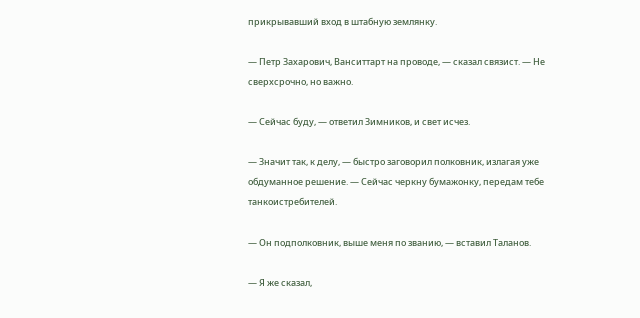прикрывавший вход в штабную землянку.

— Петр Захарович, Ванситтарт на проводе, — сказал связист. — Не сверхсрочно, но важно.

— Сейчас буду, — ответил Зимников, и свет исчез.

— Значит так, к делу, — быстро заговорил полковник, излагая уже обдуманное решение. — Сейчас черкну бумажонку, передам тебе танкоистребителей.

— Он подполковник, выше меня по званию, — вставил Таланов.

— Я же сказал,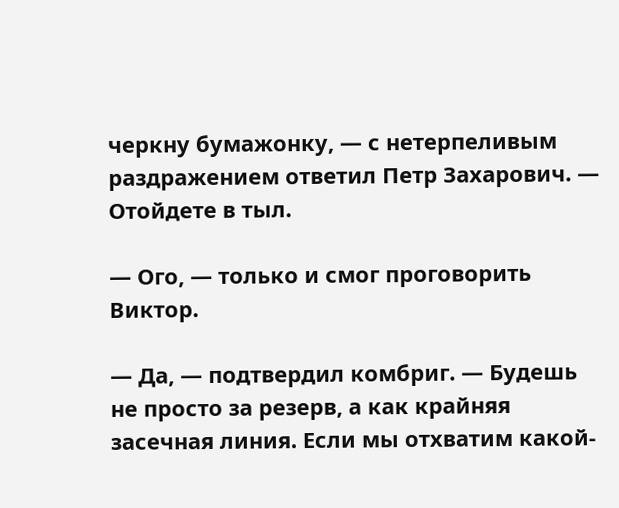черкну бумажонку, — с нетерпеливым раздражением ответил Петр Захарович. — Отойдете в тыл.

— Ого, — только и смог проговорить Виктор.

— Да, — подтвердил комбриг. — Будешь не просто за резерв, а как крайняя засечная линия. Если мы отхватим какой-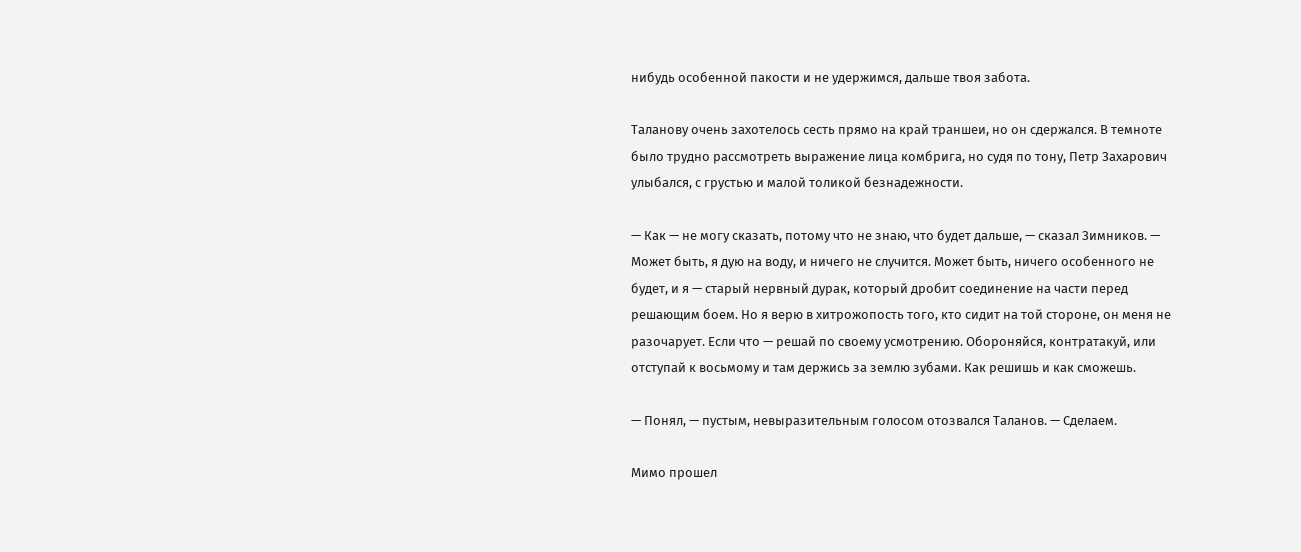нибудь особенной пакости и не удержимся, дальше твоя забота.

Таланову очень захотелось сесть прямо на край траншеи, но он сдержался. В темноте было трудно рассмотреть выражение лица комбрига, но судя по тону, Петр Захарович улыбался, с грустью и малой толикой безнадежности.

— Как — не могу сказать, потому что не знаю, что будет дальше, — сказал Зимников. — Может быть, я дую на воду, и ничего не случится. Может быть, ничего особенного не будет, и я — старый нервный дурак, который дробит соединение на части перед решающим боем. Но я верю в хитрожопость того, кто сидит на той стороне, он меня не разочарует. Если что — решай по своему усмотрению. Обороняйся, контратакуй, или отступай к восьмому и там держись за землю зубами. Как решишь и как сможешь.

— Понял, — пустым, невыразительным голосом отозвался Таланов. — Сделаем.

Мимо прошел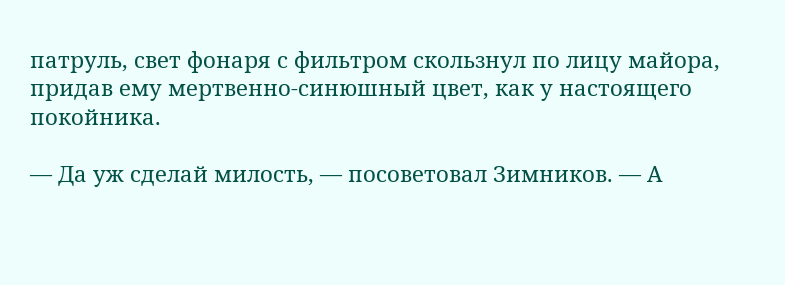патруль, свет фонаря с фильтром скользнул по лицу майора, придав ему мертвенно-синюшный цвет, как у настоящего покойника.

— Да уж сделай милость, — посоветовал Зимников. — А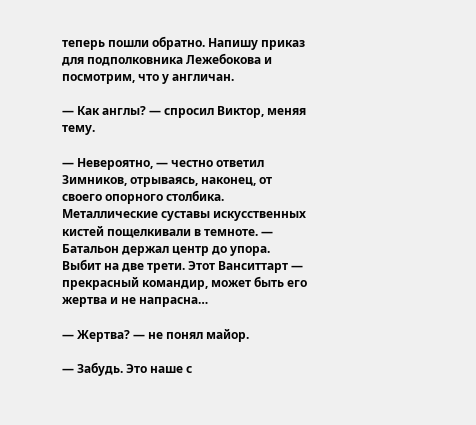теперь пошли обратно. Напишу приказ для подполковника Лежебокова и посмотрим, что у англичан.

— Как англы? — спросил Виктор, меняя тему.

— Невероятно, — честно ответил Зимников, отрываясь, наконец, от своего опорного столбика. Металлические суставы искусственных кистей пощелкивали в темноте. — Батальон держал центр до упора. Выбит на две трети. Этот Ванситтарт — прекрасный командир, может быть его жертва и не напрасна…

— Жертва? — не понял майор.

— Забудь. Это наше с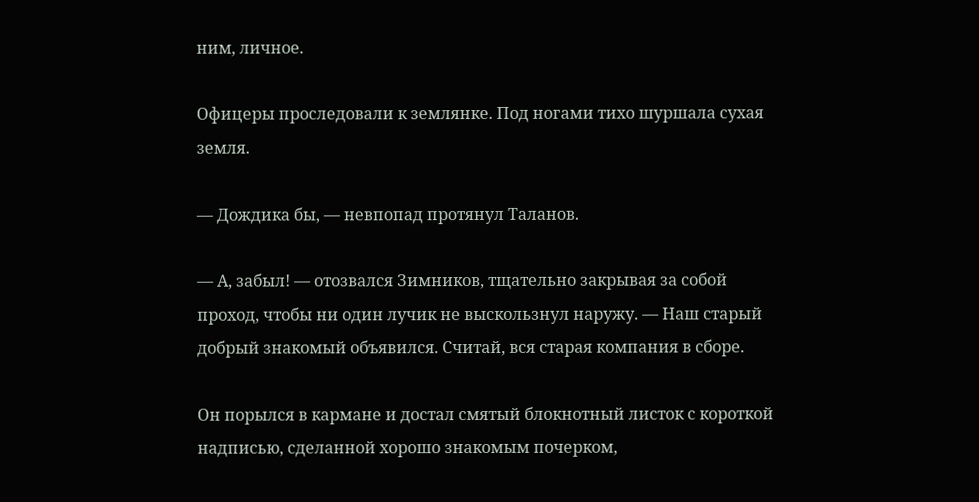ним, личное.

Офицеры проследовали к землянке. Под ногами тихо шуршала сухая земля.

— Дождика бы, — невпопад протянул Таланов.

— А, забыл! — отозвался Зимников, тщательно закрывая за собой проход, чтобы ни один лучик не выскользнул наружу. — Наш старый добрый знакомый объявился. Считай, вся старая компания в сборе.

Он порылся в кармане и достал смятый блокнотный листок с короткой надписью, сделанной хорошо знакомым почерком,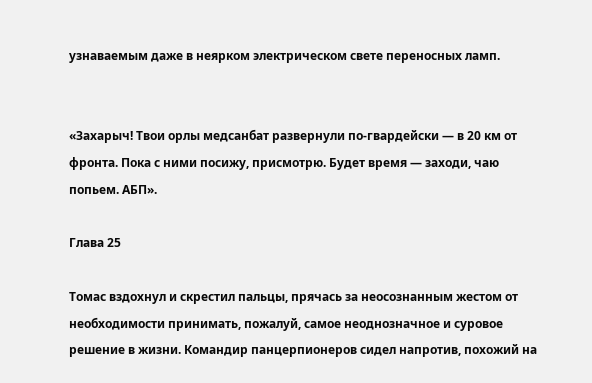узнаваемым даже в неярком электрическом свете переносных ламп.


«Захарыч! Твои орлы медсанбат развернули по-гвардейски — в 20 км от фронта. Пока с ними посижу, присмотрю. Будет время — заходи, чаю попьем. АБП».

Глава 25

Томас вздохнул и скрестил пальцы, прячась за неосознанным жестом от необходимости принимать, пожалуй, самое неоднозначное и суровое решение в жизни. Командир панцерпионеров сидел напротив, похожий на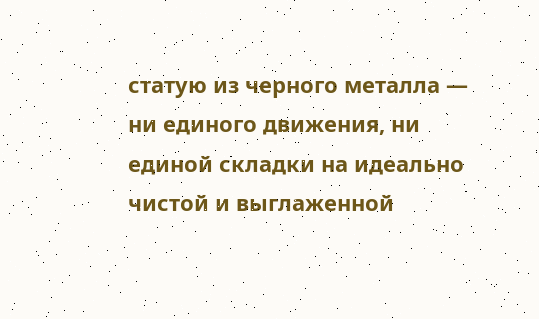статую из черного металла — ни единого движения, ни единой складки на идеально чистой и выглаженной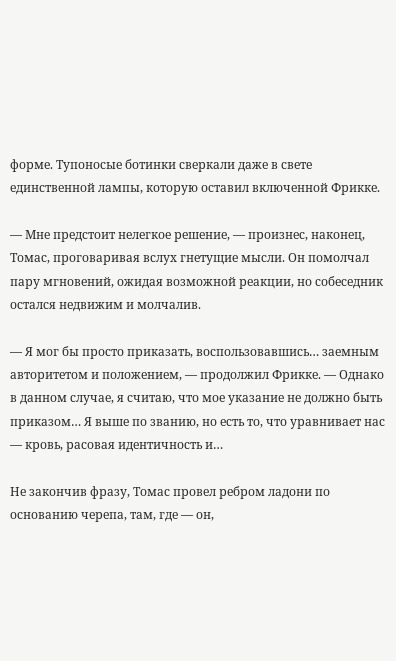форме. Тупоносые ботинки сверкали даже в свете единственной лампы, которую оставил включенной Фрикке.

— Мне предстоит нелегкое решение, — произнес, наконец, Томас, проговаривая вслух гнетущие мысли. Он помолчал пару мгновений, ожидая возможной реакции, но собеседник остался недвижим и молчалив.

— Я мог бы просто приказать, воспользовавшись… заемным авторитетом и положением, — продолжил Фрикке. — Однако в данном случае, я считаю, что мое указание не должно быть приказом… Я выше по званию, но есть то, что уравнивает нас — кровь, расовая идентичность и…

Не закончив фразу, Томас провел ребром ладони по основанию черепа, там, где — он,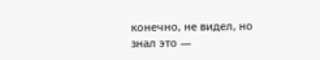конечно, не видел, но знал это —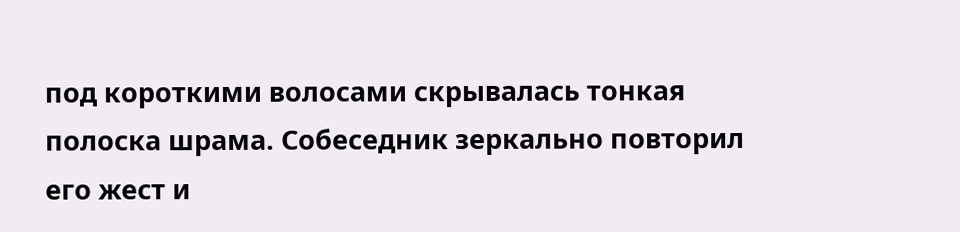под короткими волосами скрывалась тонкая полоска шрама. Собеседник зеркально повторил его жест и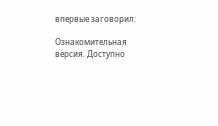впервые заговорил:

Ознакомительная версия. Доступно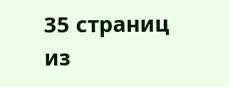35 страниц из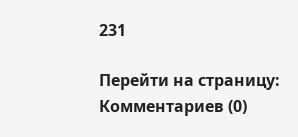231

Перейти на страницу:
Комментариев (0)